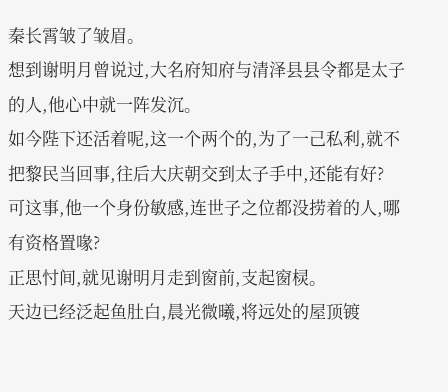秦长霄皱了皱眉。
想到谢明月曾说过,大名府知府与清泽县县令都是太子的人,他心中就一阵发沉。
如今陛下还活着呢,这一个两个的,为了一己私利,就不把黎民当回事,往后大庆朝交到太子手中,还能有好?
可这事,他一个身份敏感,连世子之位都没捞着的人,哪有资格置喙?
正思忖间,就见谢明月走到窗前,支起窗棂。
天边已经泛起鱼肚白,晨光微曦,将远处的屋顶镀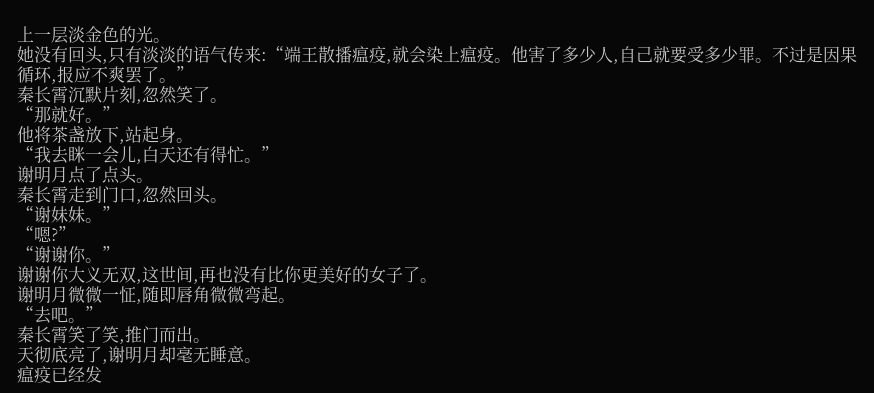上一层淡金色的光。
她没有回头,只有淡淡的语气传来:“端王散播瘟疫,就会染上瘟疫。他害了多少人,自己就要受多少罪。不过是因果循环,报应不爽罢了。”
秦长霄沉默片刻,忽然笑了。
“那就好。”
他将茶盏放下,站起身。
“我去眯一会儿,白天还有得忙。”
谢明月点了点头。
秦长霄走到门口,忽然回头。
“谢妹妹。”
“嗯?”
“谢谢你。”
谢谢你大义无双,这世间,再也没有比你更美好的女子了。
谢明月微微一怔,随即唇角微微弯起。
“去吧。”
秦长霄笑了笑,推门而出。
天彻底亮了,谢明月却毫无睡意。
瘟疫已经发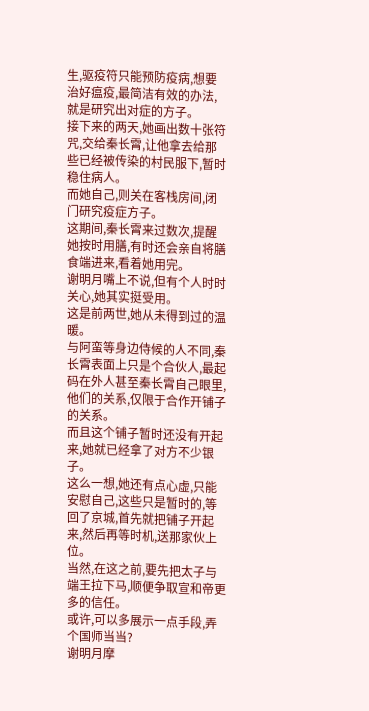生,驱疫符只能预防疫病,想要治好瘟疫,最简洁有效的办法,就是研究出对症的方子。
接下来的两天,她画出数十张符咒,交给秦长霄,让他拿去给那些已经被传染的村民服下,暂时稳住病人。
而她自己,则关在客栈房间,闭门研究疫症方子。
这期间,秦长霄来过数次,提醒她按时用膳,有时还会亲自将膳食端进来,看着她用完。
谢明月嘴上不说,但有个人时时关心,她其实挺受用。
这是前两世,她从未得到过的温暖。
与阿蛮等身边侍候的人不同,秦长霄表面上只是个合伙人,最起码在外人甚至秦长霄自己眼里,他们的关系,仅限于合作开铺子的关系。
而且这个铺子暂时还没有开起来,她就已经拿了对方不少银子。
这么一想,她还有点心虚,只能安慰自己,这些只是暂时的,等回了京城,首先就把铺子开起来,然后再等时机,送那家伙上位。
当然,在这之前,要先把太子与端王拉下马,顺便争取宣和帝更多的信任。
或许,可以多展示一点手段,弄个国师当当?
谢明月摩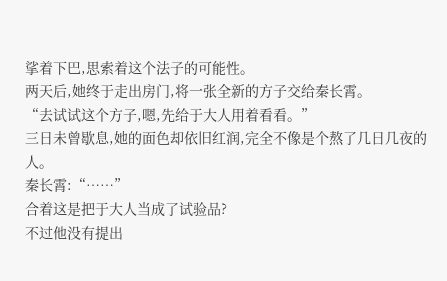挲着下巴,思索着这个法子的可能性。
两天后,她终于走出房门,将一张全新的方子交给秦长霄。
“去试试这个方子,嗯,先给于大人用着看看。”
三日未曾歇息,她的面色却依旧红润,完全不像是个熬了几日几夜的人。
秦长霄:“……”
合着这是把于大人当成了试验品?
不过他没有提出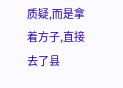质疑,而是拿着方子,直接去了县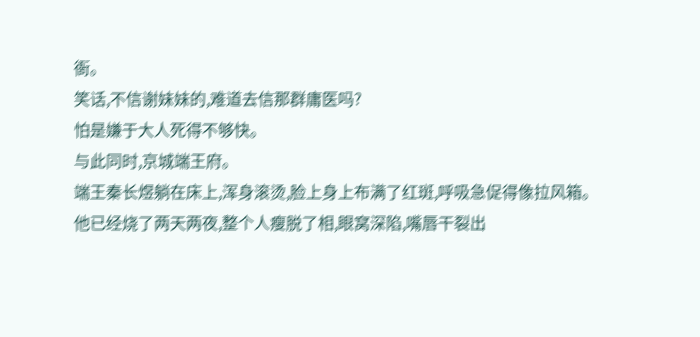衙。
笑话,不信谢妹妹的,难道去信那群庸医吗?
怕是嫌于大人死得不够快。
与此同时,京城端王府。
端王秦长煜躺在床上,浑身滚烫,脸上身上布满了红斑,呼吸急促得像拉风箱。
他已经烧了两天两夜,整个人瘦脱了相,眼窝深陷,嘴唇干裂出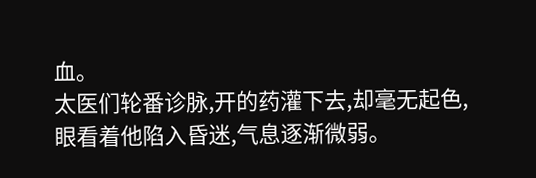血。
太医们轮番诊脉,开的药灌下去,却毫无起色,眼看着他陷入昏迷,气息逐渐微弱。